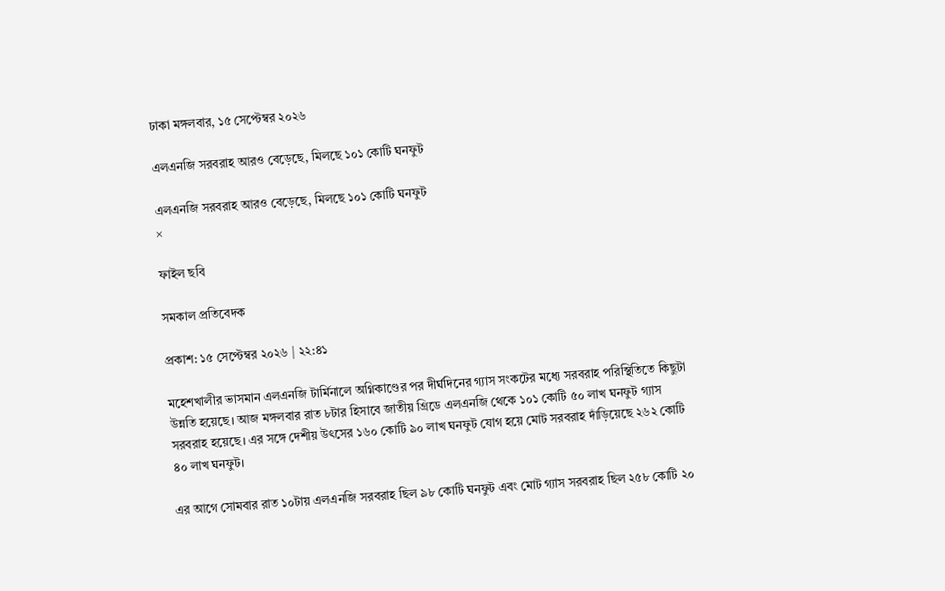ঢাকা মঙ্গলবার, ১৫ সেপ্টেম্বর ২০২৬

এলএনজি সরবরাহ আরও বেড়েছে, মিলছে ১০১ কোটি ঘনফুট

এলএনজি সরবরাহ আরও বেড়েছে, মিলছে ১০১ কোটি ঘনফুট
×

ফাইল ছবি

সমকাল প্রতিবেদক

প্রকাশ: ১৫ সেপ্টেম্বর ২০২৬ | ২২:৪১

মহেশখালীর ভাসমান এলএনজি টার্মিনালে অগ্নিকাণ্ডের পর দীর্ঘদিনের গ্যাস সংকটের মধ্যে সরবরাহ পরিস্থিতিতে কিছুটা উন্নতি হয়েছে। আজ মঙ্গলবার রাত ৮টার হিসাবে জাতীয় গ্রিডে এলএনজি থেকে ১০১ কোটি ৫০ লাখ ঘনফুট গ্যাস সরবরাহ হয়েছে। এর সঙ্গে দেশীয় উৎসের ১৬০ কোটি ৯০ লাখ ঘনফুট যোগ হয়ে মোট সরবরাহ দাঁড়িয়েছে ২৬২ কোটি ৪০ লাখ ঘনফুট।

এর আগে সোমবার রাত ১০টায় এলএনজি সরবরাহ ছিল ৯৮ কোটি ঘনফুট এবং মোট গ্যাস সরবরাহ ছিল ২৫৮ কোটি ২০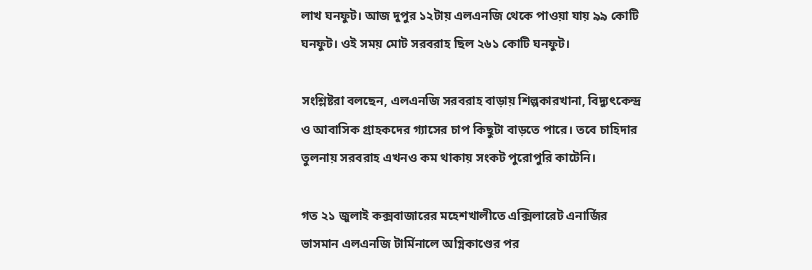লাখ ঘনফুট। আজ দুপুর ১২টায় এলএনজি থেকে পাওয়া যায় ৯৯ কোটি ঘনফুট। ওই সময় মোট সরবরাহ ছিল ২৬১ কোটি ঘনফুট।

সংশ্লিষ্টরা বলছেন, এলএনজি সরবরাহ বাড়ায় শিল্পকারখানা, বিদ্যুৎকেন্দ্র ও আবাসিক গ্রাহকদের গ্যাসের চাপ কিছুটা বাড়তে পারে। তবে চাহিদার তুলনায় সরবরাহ এখনও কম থাকায় সংকট পুরোপুরি কাটেনি।

গত ২১ জুলাই কক্সবাজারের মহেশখালীতে এক্সিলারেট এনার্জির ভাসমান এলএনজি টার্মিনালে অগ্নিকাণ্ডের পর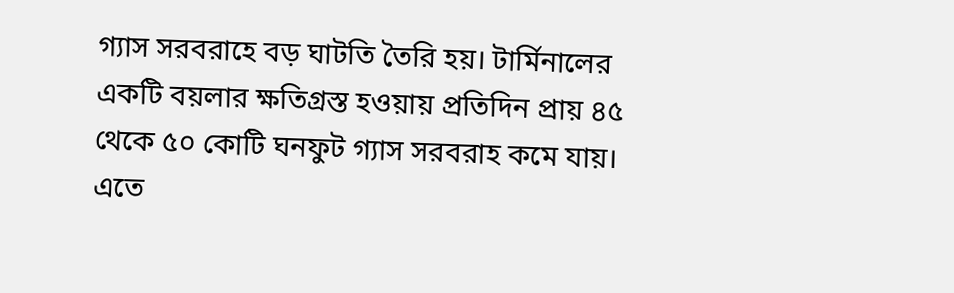গ্যাস সরবরাহে বড় ঘাটতি তৈরি হয়। টার্মিনালের একটি বয়লার ক্ষতিগ্রস্ত হওয়ায় প্রতিদিন প্রায় ৪৫ থেকে ৫০ কোটি ঘনফুট গ্যাস সরবরাহ কমে যায়। এতে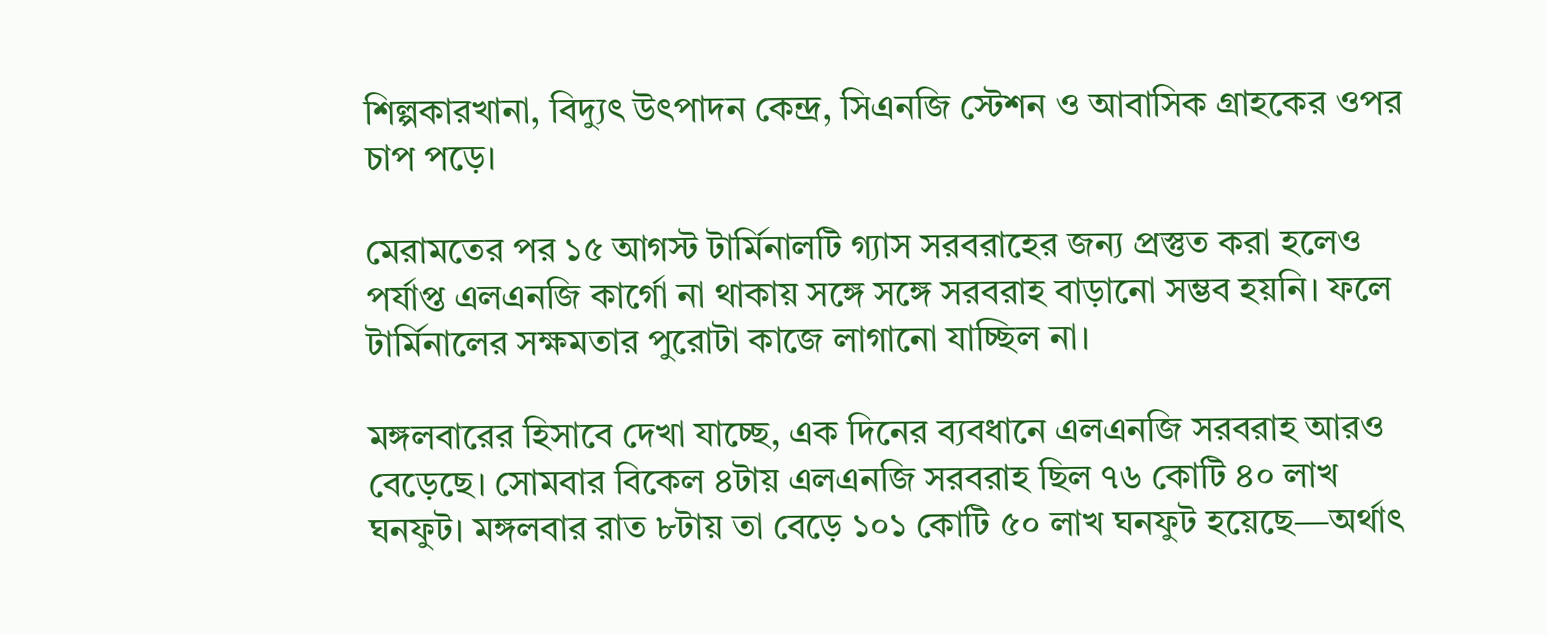শিল্পকারখানা, বিদ্যুৎ উৎপাদন কেন্দ্র, সিএনজি স্টেশন ও আবাসিক গ্রাহকের ওপর চাপ পড়ে।

মেরামতের পর ১৫ আগস্ট টার্মিনালটি গ্যাস সরবরাহের জন্য প্রস্তুত করা হলেও পর্যাপ্ত এলএনজি কার্গো না থাকায় সঙ্গে সঙ্গে সরবরাহ বাড়ানো সম্ভব হয়নি। ফলে টার্মিনালের সক্ষমতার পুরোটা কাজে লাগানো যাচ্ছিল না।

মঙ্গলবারের হিসাবে দেখা যাচ্ছে, এক দিনের ব্যবধানে এলএনজি সরবরাহ আরও বেড়েছে। সোমবার বিকেল ৪টায় এলএনজি সরবরাহ ছিল ৭৬ কোটি ৪০ লাখ ঘনফুট। মঙ্গলবার রাত ৮টায় তা বেড়ে ১০১ কোটি ৫০ লাখ ঘনফুট হয়েছে—অর্থাৎ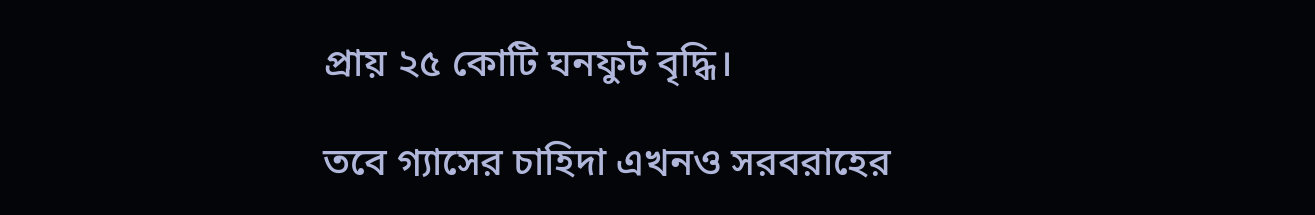প্রায় ২৫ কোটি ঘনফুট বৃদ্ধি।

তবে গ্যাসের চাহিদা এখনও সরবরাহের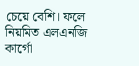চেয়ে বেশি। ফলে নিয়মিত এলএনজি কার্গো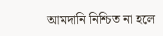আমদানি নিশ্চিত না হলে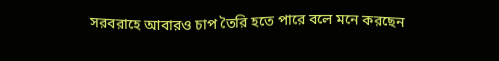সরবরাহে আবারও চাপ তৈরি হতে পারে বলে মনে করছেন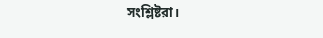সংশ্লিষ্টরা।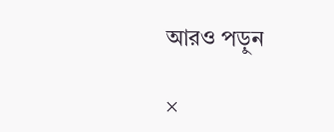আরও পড়ুন

×